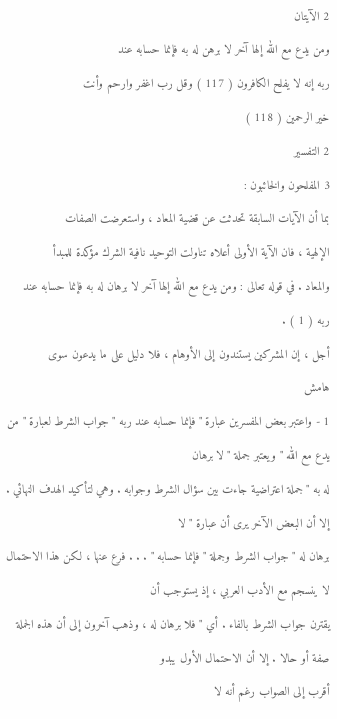2 الآيتان
ومن يدع مع الله إلها آخر لا برهن له به فإنما حسابه عند
ربه إنه لا يفلح الكافرون ( 117 ) وقل رب اغفر وارحم وأنت
خير الرحمين ( 118 )
2 التفسير
3 المفلحون والخائبون :
بما أن الآيات السابقة تحدثت عن قضية المعاد ، واستعرضت الصفات
الإلهية ، فان الآية الأولى أعلاه تناولت التوحيد نافية الشرك مؤكدة للمبدأ
والمعاد . في قوله تعالى : ومن يدع مع الله إلها آخر لا برهان له به فإنما حسابه عند
ربه ( 1 ) .
أجل ، إن المشركين يستندون إلى الأوهام ، فلا دليل على ما يدعون سوى
هامش
1 - واعتبر بعض المفسرين عبارة " فإنما حسابه عند ربه " جواب الشرط لعبارة " من يدع مع الله " ويعتبر جملة " لا برهان
له به " جملة اعتراضية جاءت بين سؤال الشرط وجوابه . وهي لتأكيد الهدف النهائي . إلا أن البعض الآخر يرى أن عبارة " لا
برهان له " جواب الشرط وجملة " فإنما حسابه " . . . فرع عنها ، لكن هذا الاحتمال لا ينسجم مع الأدب العربي ، إذ يستوجب أن
يقترن جواب الشرط بالفاء . أي " فلا برهان له ، وذهب آخرون إلى أن هذه الجملة صفة أو حالا . إلا أن الاحتمال الأول يبدو
أقرب إلى الصواب رغم أنه لا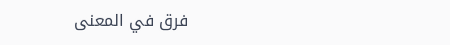فرق في المعنى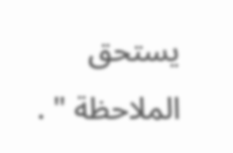يستحق الملاحظة " .